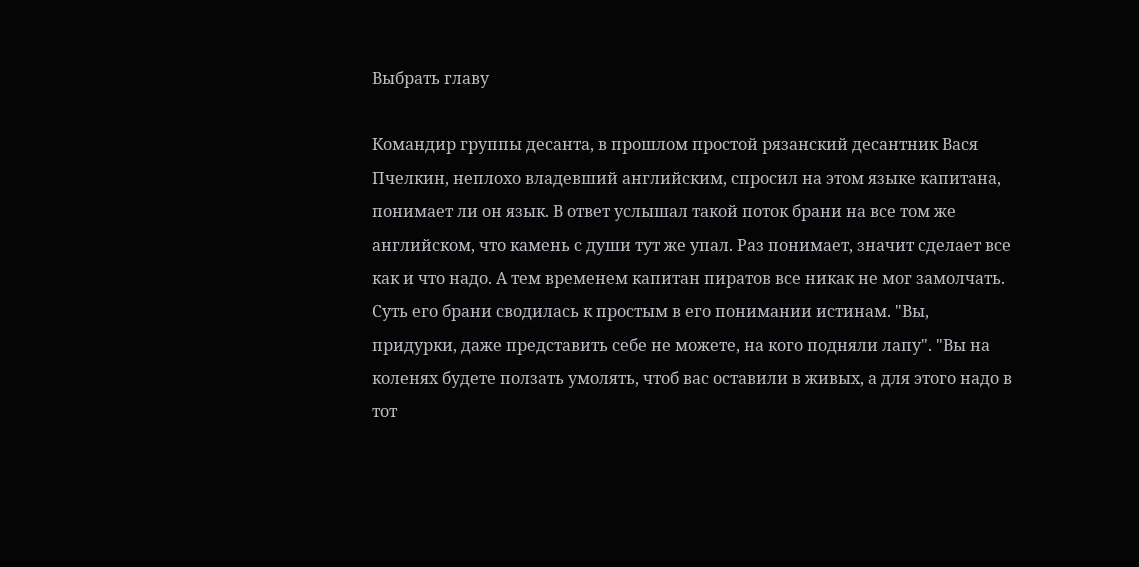Выбрать главу

Командир группы десанта, в прошлом простой рязанский десантник Вася Пчелкин, неплохо владевший английским, спросил на этом языке капитана, понимает ли он язык. В ответ услышал такой поток брани на все том же английском, что камень с души тут же упал. Раз понимает, значит сделает все как и что надо. А тем временем капитан пиратов все никак не мог замолчать. Суть его брани сводилась к простым в его понимании истинам. "Вы, придурки, даже представить себе не можете, на кого подняли лапу". "Вы на коленях будете ползать умолять, чтоб вас оставили в живых, а для этого надо в тот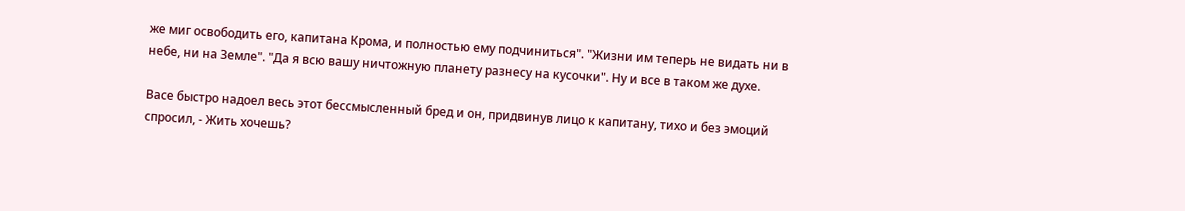же миг освободить его, капитана Крома, и полностью ему подчиниться". "Жизни им теперь не видать ни в небе, ни на Земле". "Да я всю вашу ничтожную планету разнесу на кусочки". Ну и все в таком же духе.

Васе быстро надоел весь этот бессмысленный бред и он, придвинув лицо к капитану, тихо и без эмоций спросил, - Жить хочешь?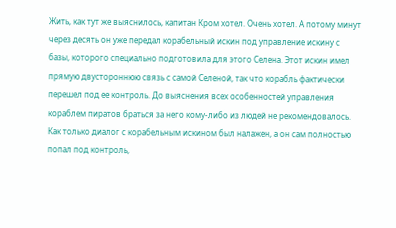Жить, как тут же выяснилось, капитан Кром хотел. Очень хотел. А потому минут через десять он уже передал корабельный искин под управление искину с базы, которого специально подготовила для этого Селена. Этот искин имел прямую двустороннюю связь с самой Селеной, так что корабль фактически перешел под ее контроль. До выяснения всех особенностей управления кораблем пиратов браться за него кому-либо из людей не рекомендовалось. Как только диалог с корабельным искином был налажен, а он сам полностью попал под контроль,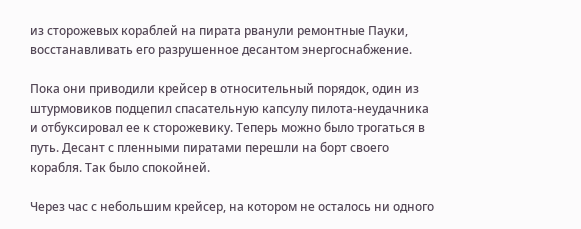из сторожевых кораблей на пирата рванули ремонтные Пауки, восстанавливать его разрушенное десантом энергоснабжение.

Пока они приводили крейсер в относительный порядок, один из штурмовиков подцепил спасательную капсулу пилота-неудачника и отбуксировал ее к сторожевику. Теперь можно было трогаться в путь. Десант с пленными пиратами перешли на борт своего корабля. Так было спокойней.

Через час с небольшим крейсер, на котором не осталось ни одного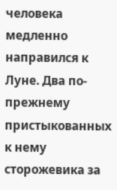человека медленно направился к Луне. Два по-прежнему пристыкованных к нему сторожевика за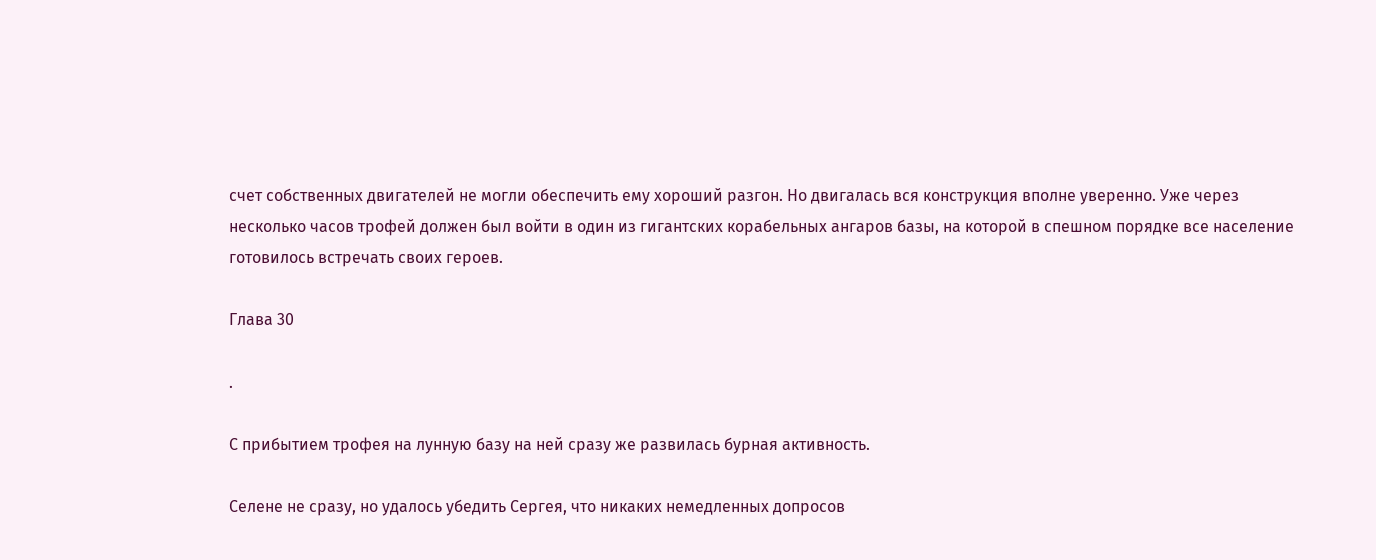счет собственных двигателей не могли обеспечить ему хороший разгон. Но двигалась вся конструкция вполне уверенно. Уже через несколько часов трофей должен был войти в один из гигантских корабельных ангаров базы, на которой в спешном порядке все население готовилось встречать своих героев.

Глава 30

.

С прибытием трофея на лунную базу на ней сразу же развилась бурная активность.

Селене не сразу, но удалось убедить Сергея, что никаких немедленных допросов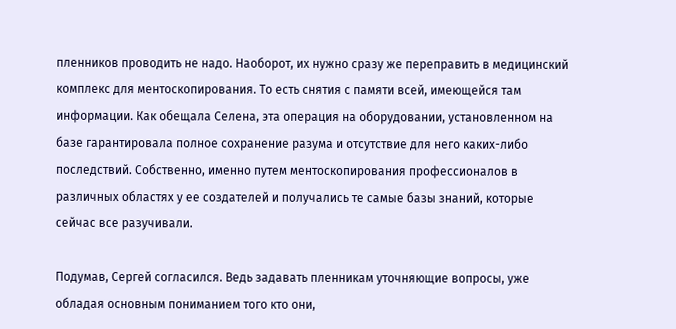пленников проводить не надо. Наоборот, их нужно сразу же переправить в медицинский комплекс для ментоскопирования. То есть снятия с памяти всей, имеющейся там информации. Как обещала Селена, эта операция на оборудовании, установленном на базе гарантировала полное сохранение разума и отсутствие для него каких-либо последствий. Собственно, именно путем ментоскопирования профессионалов в различных областях у ее создателей и получались те самые базы знаний, которые сейчас все разучивали.

Подумав, Сергей согласился. Ведь задавать пленникам уточняющие вопросы, уже обладая основным пониманием того кто они,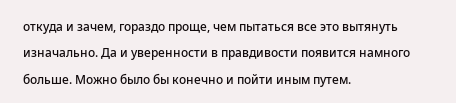откуда и зачем, гораздо проще, чем пытаться все это вытянуть изначально. Да и уверенности в правдивости появится намного больше. Можно было бы конечно и пойти иным путем.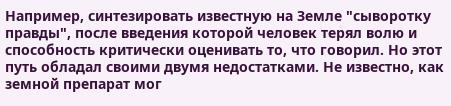Например, синтезировать известную на Земле "сыворотку правды", после введения которой человек терял волю и способность критически оценивать то, что говорил. Но этот путь обладал своими двумя недостатками. Не известно, как земной препарат мог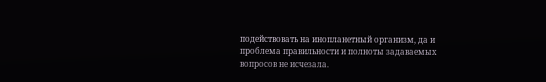подействовать на инопланетный организм, да и проблема правильности и полноты задаваемых вопросов не исчезала.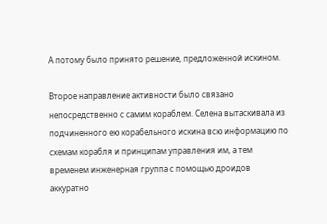А потому было принято решение, предложенной искином.

Второе направление активности было связано непосредственно с самим кораблем. Селена вытаскивала из подчиненного ею корабельного искина всю информацию по схемам корабля и принципам управления им, а тем временем инженерная группа с помощью дроидов аккуратно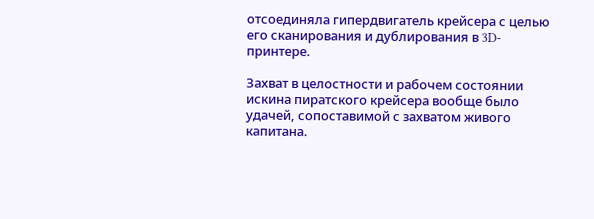отсоединяла гипердвигатель крейсера с целью его сканирования и дублирования в 3D-принтере.

Захват в целостности и рабочем состоянии искина пиратского крейсера вообще было удачей, сопоставимой с захватом живого капитана.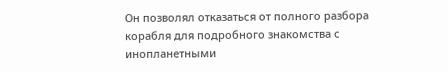Он позволял отказаться от полного разбора корабля для подробного знакомства с инопланетными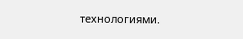технологиями.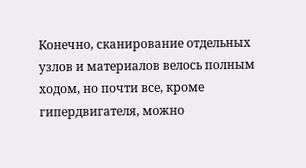Конечно, сканирование отдельных узлов и материалов велось полным ходом, но почти все, кроме гипердвигателя, можно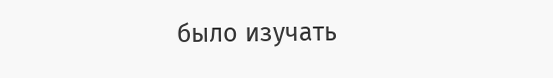было изучать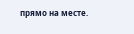прямо на месте.